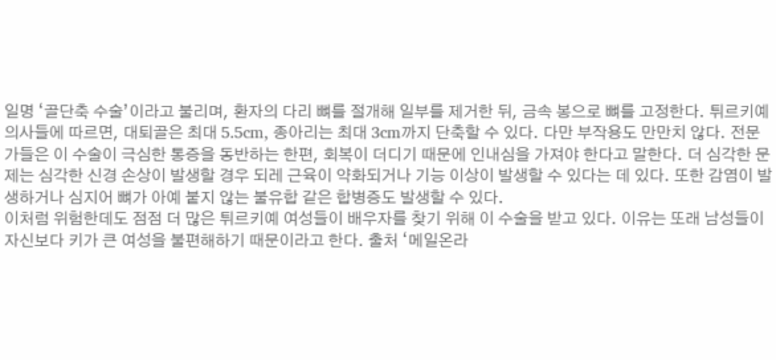일명 ‘골단축 수술’이라고 불리며, 환자의 다리 뼈를 절개해 일부를 제거한 뒤, 금속 봉으로 뼈를 고정한다. 튀르키예 의사들에 따르면, 대퇴골은 최대 5.5cm, 종아리는 최대 3cm까지 단축할 수 있다. 다만 부작용도 만만치 않다. 전문가들은 이 수술이 극심한 통증을 동반하는 한편, 회복이 더디기 때문에 인내심을 가져야 한다고 말한다. 더 심각한 문제는 심각한 신경 손상이 발생할 경우 되레 근육이 약화되거나 기능 이상이 발생할 수 있다는 데 있다. 또한 감염이 발생하거나 심지어 뼈가 아예 붙지 않는 불유합 같은 합병증도 발생할 수 있다.
이처럼 위험한데도 점점 더 많은 튀르키예 여성들이 배우자를 찾기 위해 이 수술을 받고 있다. 이유는 또래 남성들이 자신보다 키가 큰 여성을 불편해하기 때문이라고 한다. 출처 ‘메일온라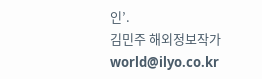인’.
김민주 해외정보작가 world@ilyo.co.kr